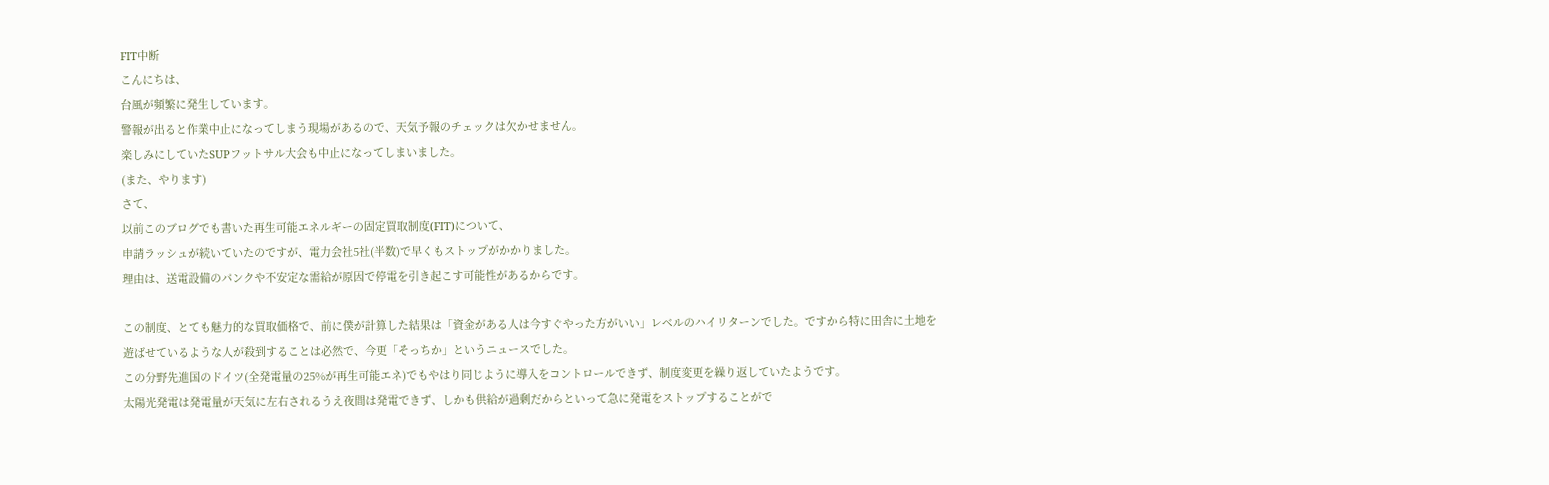FIT中断
こんにちは、
台風が頻繁に発生しています。
警報が出ると作業中止になってしまう現場があるので、天気予報のチェックは欠かせません。
楽しみにしていたSUPフットサル大会も中止になってしまいました。
(また、やります)
さて、
以前このブログでも書いた再生可能エネルギーの固定買取制度(FIT)について、
申請ラッシュが続いていたのですが、電力会社5社(半数)で早くもストップがかかりました。
理由は、送電設備のパンクや不安定な需給が原因で停電を引き起こす可能性があるからです。

この制度、とても魅力的な買取価格で、前に僕が計算した結果は「資金がある人は今すぐやった方がいい」レベルのハイリターンでした。ですから特に田舎に土地を遊ばせているような人が殺到することは必然で、今更「そっちか」というニュースでした。
この分野先進国のドイツ(全発電量の25%が再生可能エネ)でもやはり同じように導入をコントロールできず、制度変更を繰り返していたようです。
太陽光発電は発電量が天気に左右されるうえ夜間は発電できず、しかも供給が過剰だからといって急に発電をストップすることがで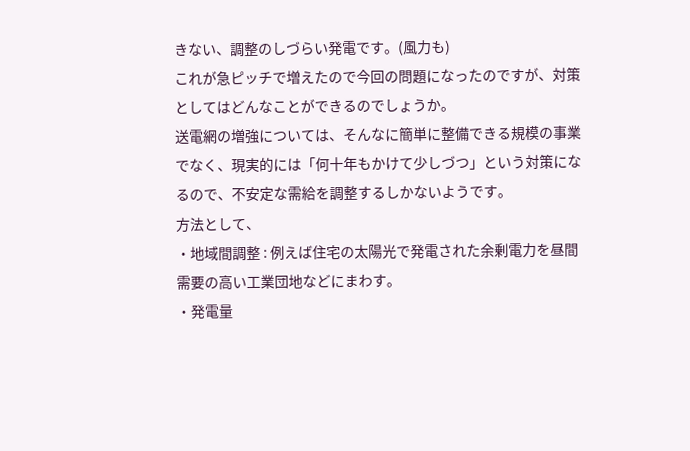きない、調整のしづらい発電です。(風力も)
これが急ピッチで増えたので今回の問題になったのですが、対策としてはどんなことができるのでしょうか。
送電網の増強については、そんなに簡単に整備できる規模の事業でなく、現実的には「何十年もかけて少しづつ」という対策になるので、不安定な需給を調整するしかないようです。
方法として、
・地域間調整 : 例えば住宅の太陽光で発電された余剰電力を昼間需要の高い工業団地などにまわす。
・発電量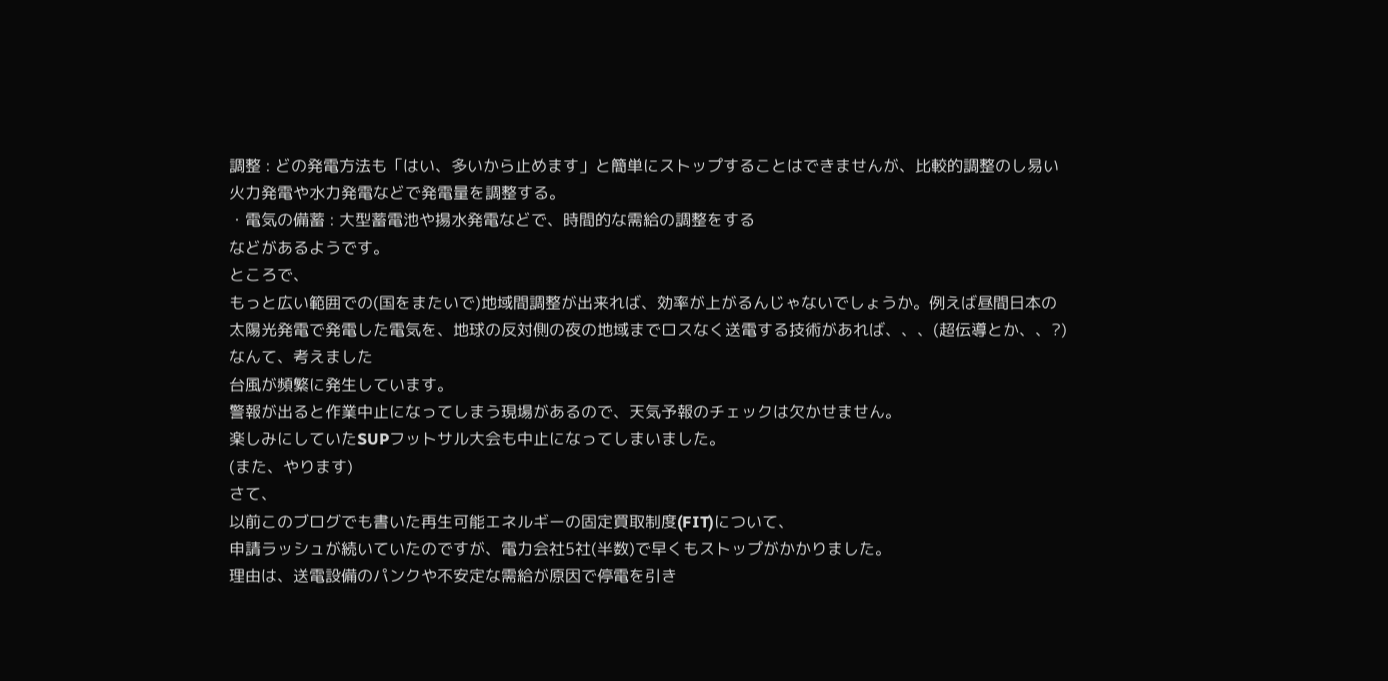調整 : どの発電方法も「はい、多いから止めます」と簡単にストップすることはできませんが、比較的調整のし易い火力発電や水力発電などで発電量を調整する。
・電気の備蓄 : 大型蓄電池や揚水発電などで、時間的な需給の調整をする
などがあるようです。
ところで、
もっと広い範囲での(国をまたいで)地域間調整が出来れば、効率が上がるんじゃないでしょうか。例えば昼間日本の太陽光発電で発電した電気を、地球の反対側の夜の地域までロスなく送電する技術があれば、、、(超伝導とか、、?)
なんて、考えました
台風が頻繁に発生しています。
警報が出ると作業中止になってしまう現場があるので、天気予報のチェックは欠かせません。
楽しみにしていたSUPフットサル大会も中止になってしまいました。
(また、やります)
さて、
以前このブログでも書いた再生可能エネルギーの固定買取制度(FIT)について、
申請ラッシュが続いていたのですが、電力会社5社(半数)で早くもストップがかかりました。
理由は、送電設備のパンクや不安定な需給が原因で停電を引き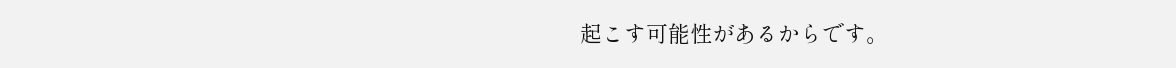起こす可能性があるからです。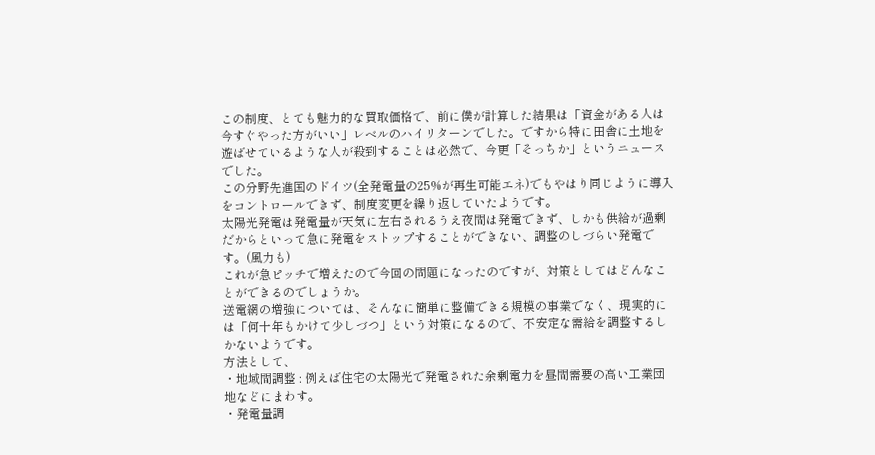この制度、とても魅力的な買取価格で、前に僕が計算した結果は「資金がある人は今すぐやった方がいい」レベルのハイリターンでした。ですから特に田舎に土地を遊ばせているような人が殺到することは必然で、今更「そっちか」というニュースでした。
この分野先進国のドイツ(全発電量の25%が再生可能エネ)でもやはり同じように導入をコントロールできず、制度変更を繰り返していたようです。
太陽光発電は発電量が天気に左右されるうえ夜間は発電できず、しかも供給が過剰だからといって急に発電をストップすることができない、調整のしづらい発電です。(風力も)
これが急ピッチで増えたので今回の問題になったのですが、対策としてはどんなことができるのでしょうか。
送電網の増強については、そんなに簡単に整備できる規模の事業でなく、現実的には「何十年もかけて少しづつ」という対策になるので、不安定な需給を調整するしかないようです。
方法として、
・地域間調整 : 例えば住宅の太陽光で発電された余剰電力を昼間需要の高い工業団地などにまわす。
・発電量調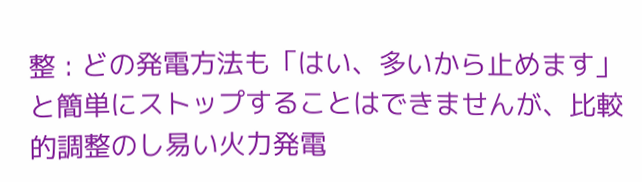整 : どの発電方法も「はい、多いから止めます」と簡単にストップすることはできませんが、比較的調整のし易い火力発電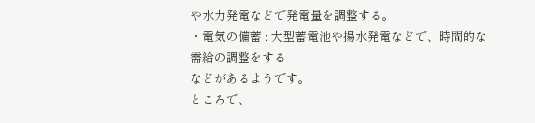や水力発電などで発電量を調整する。
・電気の備蓄 : 大型蓄電池や揚水発電などで、時間的な需給の調整をする
などがあるようです。
ところで、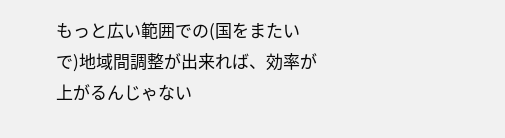もっと広い範囲での(国をまたいで)地域間調整が出来れば、効率が上がるんじゃない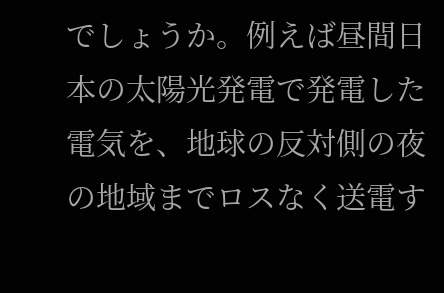でしょうか。例えば昼間日本の太陽光発電で発電した電気を、地球の反対側の夜の地域までロスなく送電す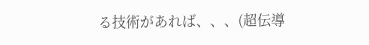る技術があれば、、、(超伝導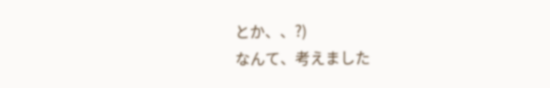とか、、?)
なんて、考えました